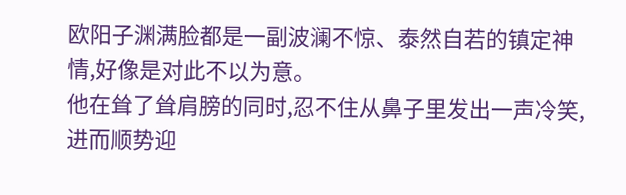欧阳子渊满脸都是一副波澜不惊、泰然自若的镇定神情,好像是对此不以为意。
他在耸了耸肩膀的同时,忍不住从鼻子里发出一声冷笑,进而顺势迎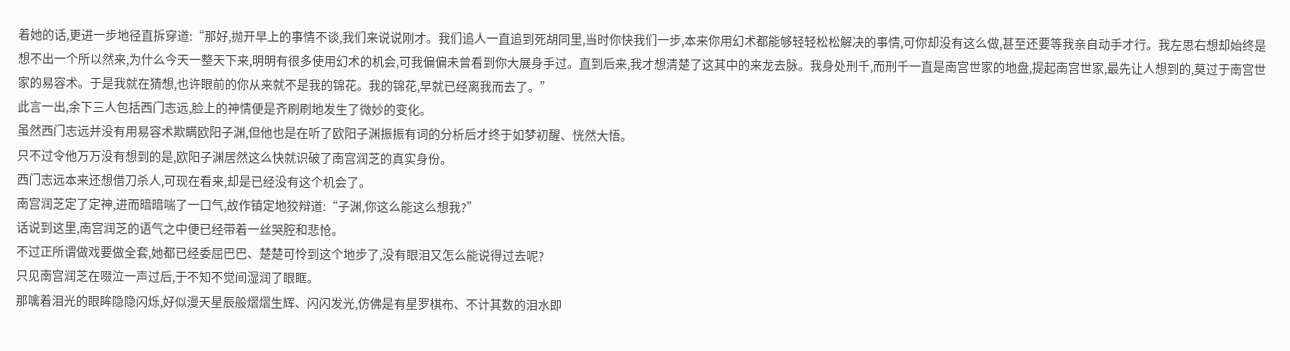着她的话,更进一步地径直拆穿道:“那好,抛开早上的事情不谈,我们来说说刚才。我们追人一直追到死胡同里,当时你快我们一步,本来你用幻术都能够轻轻松松解决的事情,可你却没有这么做,甚至还要等我亲自动手才行。我左思右想却始终是想不出一个所以然来,为什么今天一整天下来,明明有很多使用幻术的机会,可我偏偏未曾看到你大展身手过。直到后来,我才想清楚了这其中的来龙去脉。我身处刑千,而刑千一直是南宫世家的地盘,提起南宫世家,最先让人想到的,莫过于南宫世家的易容术。于是我就在猜想,也许眼前的你从来就不是我的锦花。我的锦花,早就已经离我而去了。”
此言一出,余下三人包括西门志远,脸上的神情便是齐刷刷地发生了微妙的变化。
虽然西门志远并没有用易容术欺瞒欧阳子渊,但他也是在听了欧阳子渊振振有词的分析后才终于如梦初醒、恍然大悟。
只不过令他万万没有想到的是,欧阳子渊居然这么快就识破了南宫润芝的真实身份。
西门志远本来还想借刀杀人,可现在看来,却是已经没有这个机会了。
南宫润芝定了定神,进而暗暗喘了一口气,故作镇定地狡辩道:“子渊,你这么能这么想我?”
话说到这里,南宫润芝的语气之中便已经带着一丝哭腔和悲怆。
不过正所谓做戏要做全套,她都已经委屈巴巴、楚楚可怜到这个地步了,没有眼泪又怎么能说得过去呢?
只见南宫润芝在啜泣一声过后,于不知不觉间湿润了眼眶。
那噙着泪光的眼眸隐隐闪烁,好似漫天星辰般熠熠生辉、闪闪发光,仿佛是有星罗棋布、不计其数的泪水即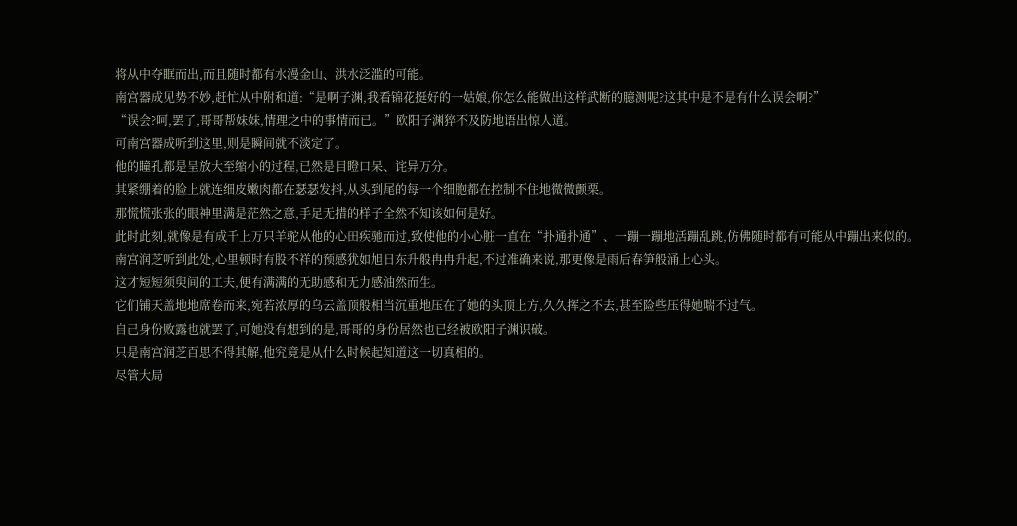将从中夺眶而出,而且随时都有水漫金山、洪水泛滥的可能。
南宫器成见势不妙,赶忙从中附和道:“是啊子渊,我看锦花挺好的一姑娘,你怎么能做出这样武断的臆测呢?这其中是不是有什么误会啊?”
“误会?呵,罢了,哥哥帮妹妹,情理之中的事情而已。”欧阳子渊猝不及防地语出惊人道。
可南宫器成听到这里,则是瞬间就不淡定了。
他的瞳孔都是呈放大至缩小的过程,已然是目瞪口呆、诧异万分。
其紧绷着的脸上就连细皮嫩肉都在瑟瑟发抖,从头到尾的每一个细胞都在控制不住地微微颤栗。
那慌慌张张的眼神里满是茫然之意,手足无措的样子全然不知该如何是好。
此时此刻,就像是有成千上万只羊驼从他的心田疾驰而过,致使他的小心脏一直在“扑通扑通”、一蹦一蹦地活蹦乱跳,仿佛随时都有可能从中蹦出来似的。
南宫润芝听到此处,心里顿时有股不祥的预感犹如旭日东升般冉冉升起,不过准确来说,那更像是雨后春笋般涌上心头。
这才短短须臾间的工夫,便有满满的无助感和无力感油然而生。
它们铺天盖地地席卷而来,宛若浓厚的乌云盖顶般相当沉重地压在了她的头顶上方,久久挥之不去,甚至险些压得她喘不过气。
自己身份败露也就罢了,可她没有想到的是,哥哥的身份居然也已经被欧阳子渊识破。
只是南宫润芝百思不得其解,他究竟是从什么时候起知道这一切真相的。
尽管大局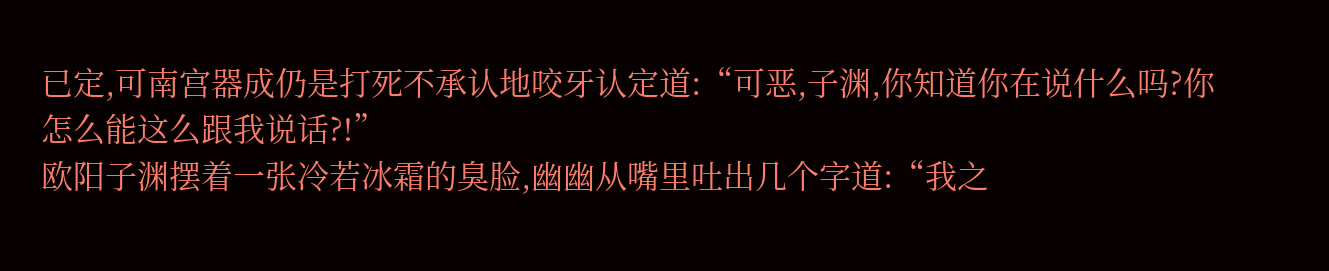已定,可南宫器成仍是打死不承认地咬牙认定道:“可恶,子渊,你知道你在说什么吗?你怎么能这么跟我说话?!”
欧阳子渊摆着一张冷若冰霜的臭脸,幽幽从嘴里吐出几个字道:“我之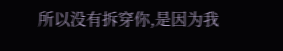所以没有拆穿你,是因为我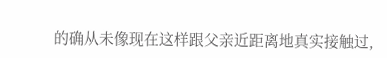的确从未像现在这样跟父亲近距离地真实接触过,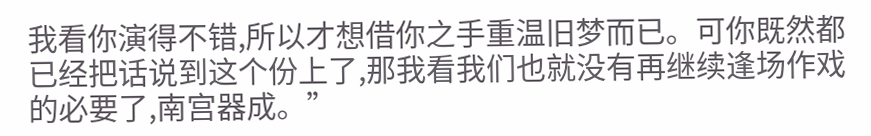我看你演得不错,所以才想借你之手重温旧梦而已。可你既然都已经把话说到这个份上了,那我看我们也就没有再继续逢场作戏的必要了,南宫器成。”